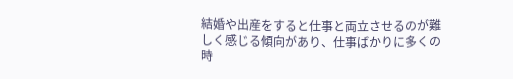結婚や出産をすると仕事と両立させるのが難しく感じる傾向があり、仕事ばかりに多くの時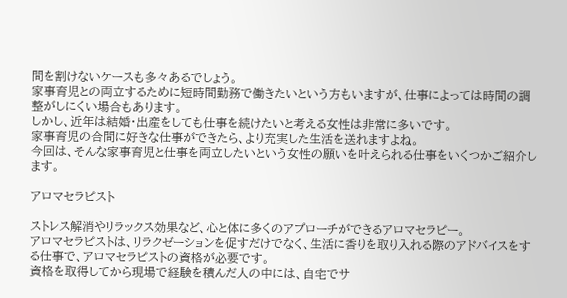間を割けないケースも多々あるでしょう。
家事育児との両立するために短時間勤務で働きたいという方もいますが、仕事によっては時間の調整がしにくい場合もあります。
しかし、近年は結婚・出産をしても仕事を続けたいと考える女性は非常に多いです。
家事育児の合間に好きな仕事ができたら、より充実した生活を送れますよね。
今回は、そんな家事育児と仕事を両立したいという女性の願いを叶えられる仕事をいくつかご紹介します。

アロマセラピスト

ストレス解消やリラックス効果など、心と体に多くのアプローチができるアロマセラピー。
アロマセラピストは、リラクゼーションを促すだけでなく、生活に香りを取り入れる際のアドバイスをする仕事で、アロマセラピストの資格が必要です。
資格を取得してから現場で経験を積んだ人の中には、自宅でサ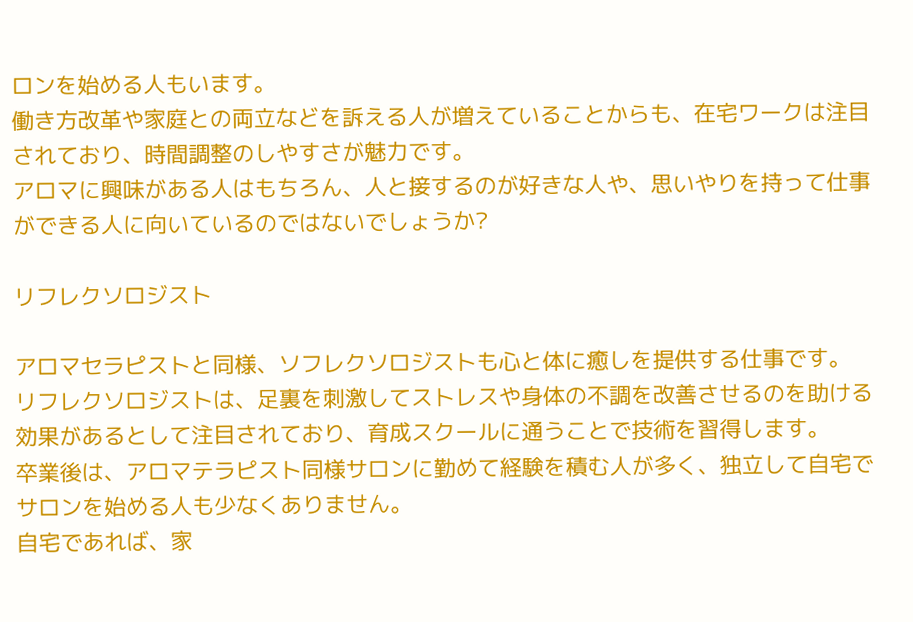ロンを始める人もいます。
働き方改革や家庭との両立などを訴える人が増えていることからも、在宅ワークは注目されており、時間調整のしやすさが魅力です。
アロマに興味がある人はもちろん、人と接するのが好きな人や、思いやりを持って仕事ができる人に向いているのではないでしょうか?

リフレクソロジスト

アロマセラピストと同様、ソフレクソロジストも心と体に癒しを提供する仕事です。
リフレクソロジストは、足裏を刺激してストレスや身体の不調を改善させるのを助ける効果があるとして注目されており、育成スクールに通うことで技術を習得します。
卒業後は、アロマテラピスト同様サロンに勤めて経験を積む人が多く、独立して自宅でサロンを始める人も少なくありません。
自宅であれば、家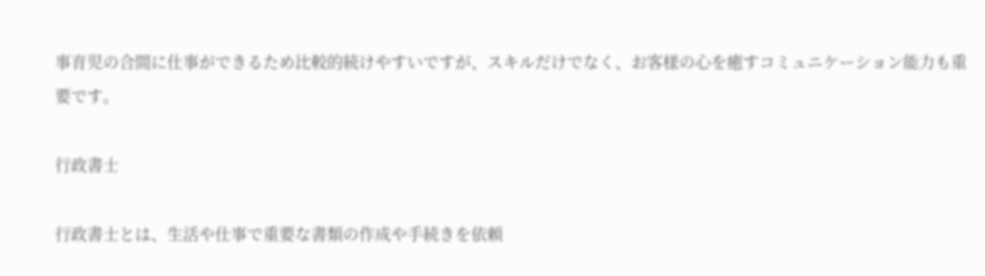事育児の合間に仕事ができるため比較的続けやすいですが、スキルだけでなく、お客様の心を癒すコミュニケーション能力も重要です。

行政書士

行政書士とは、生活や仕事で重要な書類の作成や手続きを依頼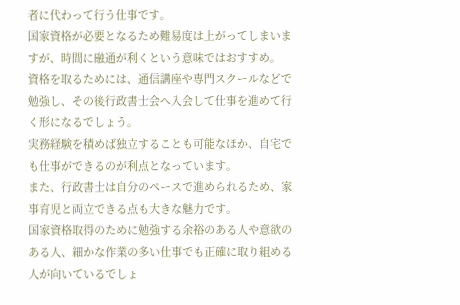者に代わって行う仕事です。
国家資格が必要となるため難易度は上がってしまいますが、時間に融通が利くという意味ではおすすめ。
資格を取るためには、通信講座や専門スクールなどで勉強し、その後行政書士会へ入会して仕事を進めて行く形になるでしょう。
実務経験を積めば独立することも可能なほか、自宅でも仕事ができるのが利点となっています。
また、行政書士は自分のペースで進められるため、家事育児と両立できる点も大きな魅力です。
国家資格取得のために勉強する余裕のある人や意欲のある人、細かな作業の多い仕事でも正確に取り組める人が向いているでしょ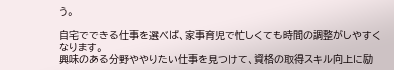う。

自宅でできる仕事を選べば、家事育児で忙しくても時間の調整がしやすくなります。
興味のある分野ややりたい仕事を見つけて、資格の取得スキル向上に励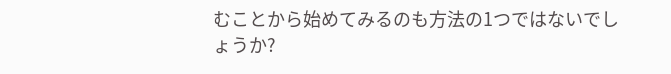むことから始めてみるのも方法の1つではないでしょうか?